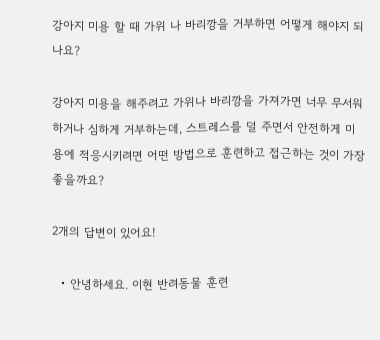강아지 미용 할 때 가위 나 바리깡을 거부하면 어떻게 해야지 되나요?

강아지 미용을 해주려고 가위나 바리깡을 가져가면 너무 무서워하거나 심하게 거부하는데, 스트레스를 덜 주면서 안전하게 미용에 적응시키려면 어떤 방법으로 훈련하고 접근하는 것이 가장 좋을까요?

2개의 답변이 있어요!

  • 안녕하세요. 이현 반려동물 훈련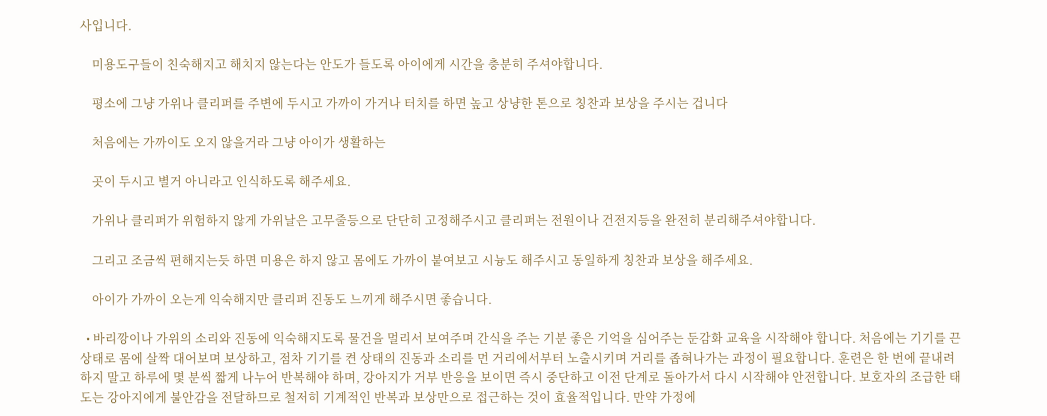사입니다.

    미용도구들이 친숙해지고 해치지 않는다는 안도가 들도록 아이에게 시간을 충분히 주셔야합니다.

    평소에 그냥 가위나 클리퍼를 주변에 두시고 가까이 가거나 터치를 하면 높고 상냥한 톤으로 칭찬과 보상을 주시는 겁니다

    처음에는 가까이도 오지 않을거라 그냥 아이가 생활하는

    곳이 두시고 별거 아니라고 인식하도록 해주세요.

    가위나 클리퍼가 위험하지 않게 가위날은 고무줄등으로 단단히 고정해주시고 클리퍼는 전원이나 건전지등을 완전히 분리해주셔야합니다.

    그리고 조금씩 편해지는듯 하면 미용은 하지 않고 몸에도 가까이 붙여보고 시늉도 해주시고 동일하게 칭찬과 보상을 해주세요.

    아이가 가까이 오는게 익숙해지만 클리퍼 진동도 느끼게 해주시면 좋습니다.

  • 바리깡이나 가위의 소리와 진동에 익숙해지도록 물건을 멀리서 보여주며 간식을 주는 기분 좋은 기억을 심어주는 둔감화 교육을 시작해야 합니다. 처음에는 기기를 끈 상태로 몸에 살짝 대어보며 보상하고, 점차 기기를 켠 상태의 진동과 소리를 먼 거리에서부터 노출시키며 거리를 좁혀나가는 과정이 필요합니다. 훈련은 한 번에 끝내려 하지 말고 하루에 몇 분씩 짧게 나누어 반복해야 하며, 강아지가 거부 반응을 보이면 즉시 중단하고 이전 단계로 돌아가서 다시 시작해야 안전합니다. 보호자의 조급한 태도는 강아지에게 불안감을 전달하므로 철저히 기계적인 반복과 보상만으로 접근하는 것이 효율적입니다. 만약 가정에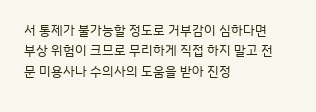서 통제가 불가능할 정도로 거부감이 심하다면 부상 위험이 크므로 무리하게 직접 하지 말고 전문 미용사나 수의사의 도움을 받아 진정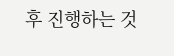후 진행하는 것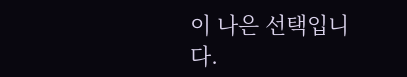이 나은 선택입니다.